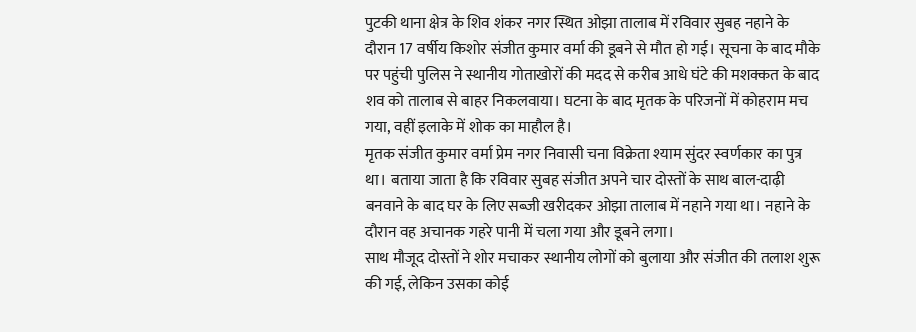पुटकी थाना क्षेत्र के शिव शंकर नगर स्थित ओझा तालाब में रविवार सुबह नहाने के दौरान 17 वर्षीय किशोर संजीत कुमार वर्मा की डूबने से मौत हो गई। सूचना के बाद मौके पर पहुंची पुलिस ने स्थानीय गोताखोरों की मदद से करीब आधे घंटे की मशक्कत के बाद शव को तालाब से बाहर निकलवाया। घटना के बाद मृतक के परिजनों में कोहराम मच गया, वहीं इलाके में शोक का माहौल है।
मृतक संजीत कुमार वर्मा प्रेम नगर निवासी चना विक्रेता श्याम सुंदर स्वर्णकार का पुत्र था। बताया जाता है कि रविवार सुबह संजीत अपने चार दोस्तों के साथ बाल-दाढ़ी बनवाने के बाद घर के लिए सब्जी खरीदकर ओझा तालाब में नहाने गया था। नहाने के दौरान वह अचानक गहरे पानी में चला गया और डूबने लगा।
साथ मौजूद दोस्तों ने शोर मचाकर स्थानीय लोगों को बुलाया और संजीत की तलाश शुरू की गई, लेकिन उसका कोई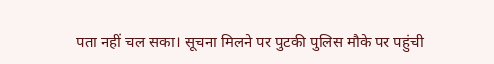पता नहीं चल सका। सूचना मिलने पर पुटकी पुलिस मौके पर पहुंची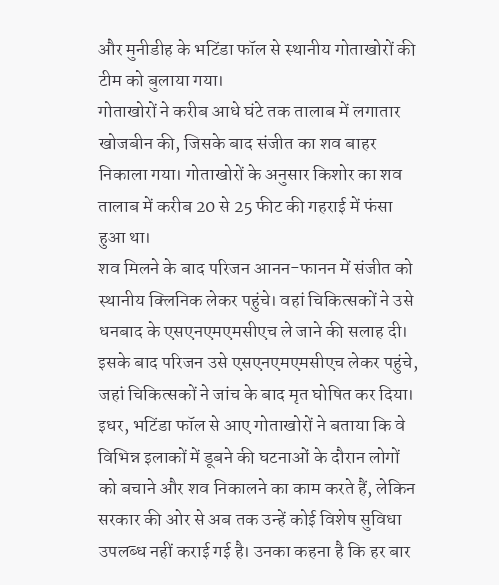और मुनीडीह के भटिंडा फॉल से स्थानीय गोताखोरों की टीम को बुलाया गया।
गोताखोरों ने करीब आधे घंटे तक तालाब में लगातार खोजबीन की, जिसके बाद संजीत का शव बाहर निकाला गया। गोताखोरों के अनुसार किशोर का शव तालाब में करीब 20 से 25 फीट की गहराई में फंसा हुआ था।
शव मिलने के बाद परिजन आनन-फानन में संजीत को स्थानीय क्लिनिक लेकर पहुंचे। वहां चिकित्सकों ने उसे धनबाद के एसएनएमएमसीएच ले जाने की सलाह दी। इसके बाद परिजन उसे एसएनएमएमसीएच लेकर पहुंचे, जहां चिकित्सकों ने जांच के बाद मृत घोषित कर दिया।
इधर, भटिंडा फॉल से आए गोताखोरों ने बताया कि वे विभिन्न इलाकों में डूबने की घटनाओं के दौरान लोगों को बचाने और शव निकालने का काम करते हैं, लेकिन सरकार की ओर से अब तक उन्हें कोई विशेष सुविधा उपलब्ध नहीं कराई गई है। उनका कहना है कि हर बार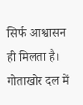सिर्फ आश्वासन ही मिलता है।
गोताखोर दल में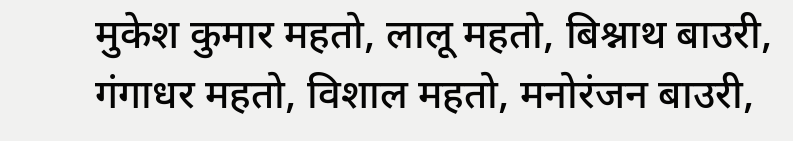मुकेश कुमार महतो, लालू महतो, बिश्नाथ बाउरी, गंगाधर महतो, विशाल महतो, मनोरंजन बाउरी,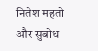नितेश महतो और सुबोध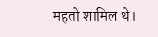महतो शामिल थे।